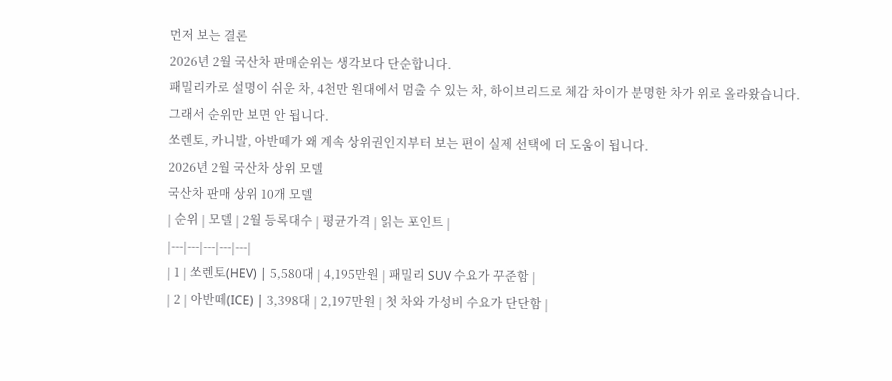먼저 보는 결론
2026년 2월 국산차 판매순위는 생각보다 단순합니다.
패밀리카로 설명이 쉬운 차, 4천만 원대에서 멈출 수 있는 차, 하이브리드로 체감 차이가 분명한 차가 위로 올라왔습니다.
그래서 순위만 보면 안 됩니다.
쏘렌토, 카니발, 아반떼가 왜 계속 상위권인지부터 보는 편이 실제 선택에 더 도움이 됩니다.
2026년 2월 국산차 상위 모델
국산차 판매 상위 10개 모델
| 순위 | 모델 | 2월 등록대수 | 평균가격 | 읽는 포인트 |
|---|---|---|---|---|
| 1 | 쏘렌토(HEV) | 5,580대 | 4,195만원 | 패밀리 SUV 수요가 꾸준함 |
| 2 | 아반떼(ICE) | 3,398대 | 2,197만원 | 첫 차와 가성비 수요가 단단함 |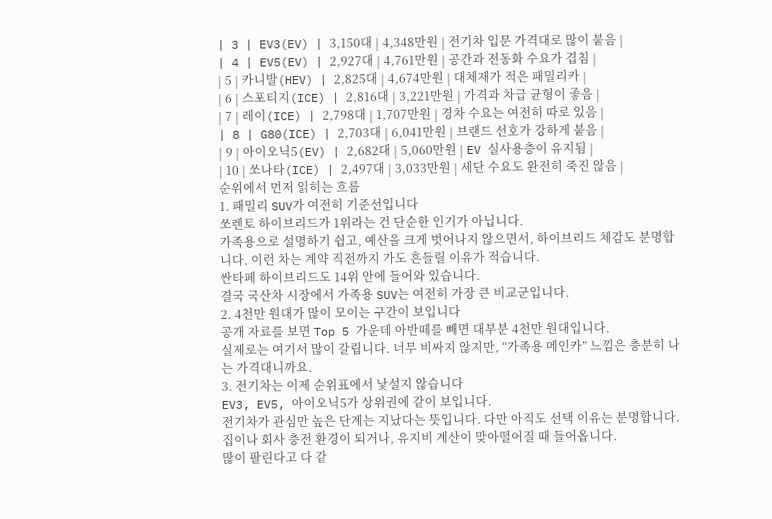| 3 | EV3(EV) | 3,150대 | 4,348만원 | 전기차 입문 가격대로 많이 붙음 |
| 4 | EV5(EV) | 2,927대 | 4,761만원 | 공간과 전동화 수요가 겹침 |
| 5 | 카니발(HEV) | 2,825대 | 4,674만원 | 대체재가 적은 패밀리카 |
| 6 | 스포티지(ICE) | 2,816대 | 3,221만원 | 가격과 차급 균형이 좋음 |
| 7 | 레이(ICE) | 2,798대 | 1,707만원 | 경차 수요는 여전히 따로 있음 |
| 8 | G80(ICE) | 2,703대 | 6,041만원 | 브랜드 선호가 강하게 붙음 |
| 9 | 아이오닉5(EV) | 2,682대 | 5,060만원 | EV 실사용층이 유지됨 |
| 10 | 쏘나타(ICE) | 2,497대 | 3,033만원 | 세단 수요도 완전히 죽진 않음 |
순위에서 먼저 읽히는 흐름
1. 패밀리 SUV가 여전히 기준선입니다
쏘렌토 하이브리드가 1위라는 건 단순한 인기가 아닙니다.
가족용으로 설명하기 쉽고, 예산을 크게 벗어나지 않으면서, 하이브리드 체감도 분명합니다. 이런 차는 계약 직전까지 가도 흔들릴 이유가 적습니다.
싼타페 하이브리드도 14위 안에 들어와 있습니다.
결국 국산차 시장에서 가족용 SUV는 여전히 가장 큰 비교군입니다.
2. 4천만 원대가 많이 모이는 구간이 보입니다
공개 자료를 보면 Top 5 가운데 아반떼를 빼면 대부분 4천만 원대입니다.
실제로는 여기서 많이 갈립니다. 너무 비싸지 않지만, “가족용 메인카” 느낌은 충분히 나는 가격대니까요.
3. 전기차는 이제 순위표에서 낯설지 않습니다
EV3, EV5, 아이오닉5가 상위권에 같이 보입니다.
전기차가 관심만 높은 단계는 지났다는 뜻입니다. 다만 아직도 선택 이유는 분명합니다. 집이나 회사 충전 환경이 되거나, 유지비 계산이 맞아떨어질 때 들어옵니다.
많이 팔린다고 다 같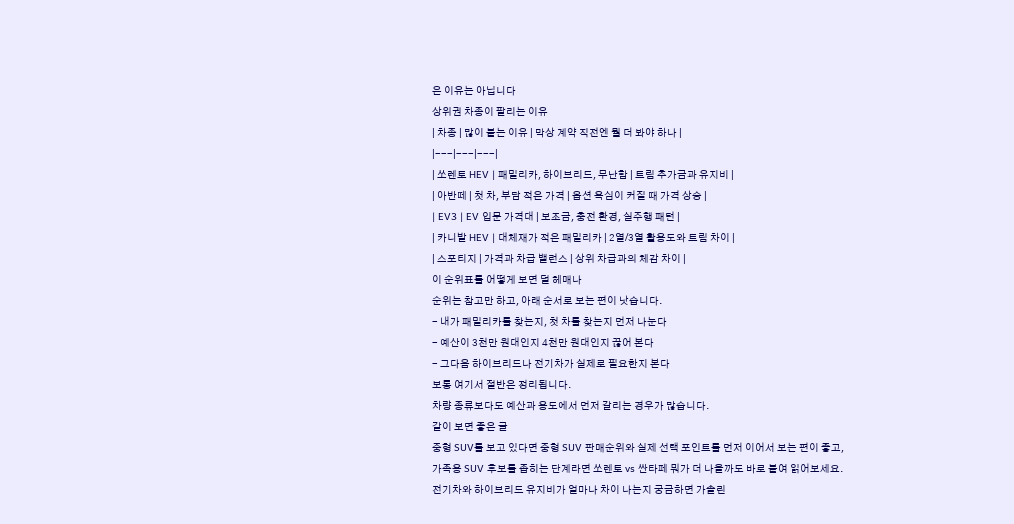은 이유는 아닙니다
상위권 차종이 팔리는 이유
| 차종 | 많이 붙는 이유 | 막상 계약 직전엔 뭘 더 봐야 하나 |
|---|---|---|
| 쏘렌토 HEV | 패밀리카, 하이브리드, 무난함 | 트림 추가금과 유지비 |
| 아반떼 | 첫 차, 부담 적은 가격 | 옵션 욕심이 커질 때 가격 상승 |
| EV3 | EV 입문 가격대 | 보조금, 충전 환경, 실주행 패턴 |
| 카니발 HEV | 대체재가 적은 패밀리카 | 2열/3열 활용도와 트림 차이 |
| 스포티지 | 가격과 차급 밸런스 | 상위 차급과의 체감 차이 |
이 순위표를 어떻게 보면 덜 헤매나
순위는 참고만 하고, 아래 순서로 보는 편이 낫습니다.
- 내가 패밀리카를 찾는지, 첫 차를 찾는지 먼저 나눈다
- 예산이 3천만 원대인지 4천만 원대인지 끊어 본다
- 그다음 하이브리드나 전기차가 실제로 필요한지 본다
보통 여기서 절반은 정리됩니다.
차량 종류보다도 예산과 용도에서 먼저 갈리는 경우가 많습니다.
같이 보면 좋은 글
중형 SUV를 보고 있다면 중형 SUV 판매순위와 실제 선택 포인트를 먼저 이어서 보는 편이 좋고,
가족용 SUV 후보를 좁히는 단계라면 쏘렌토 vs 싼타페 뭐가 더 나을까도 바로 붙여 읽어보세요.
전기차와 하이브리드 유지비가 얼마나 차이 나는지 궁금하면 가솔린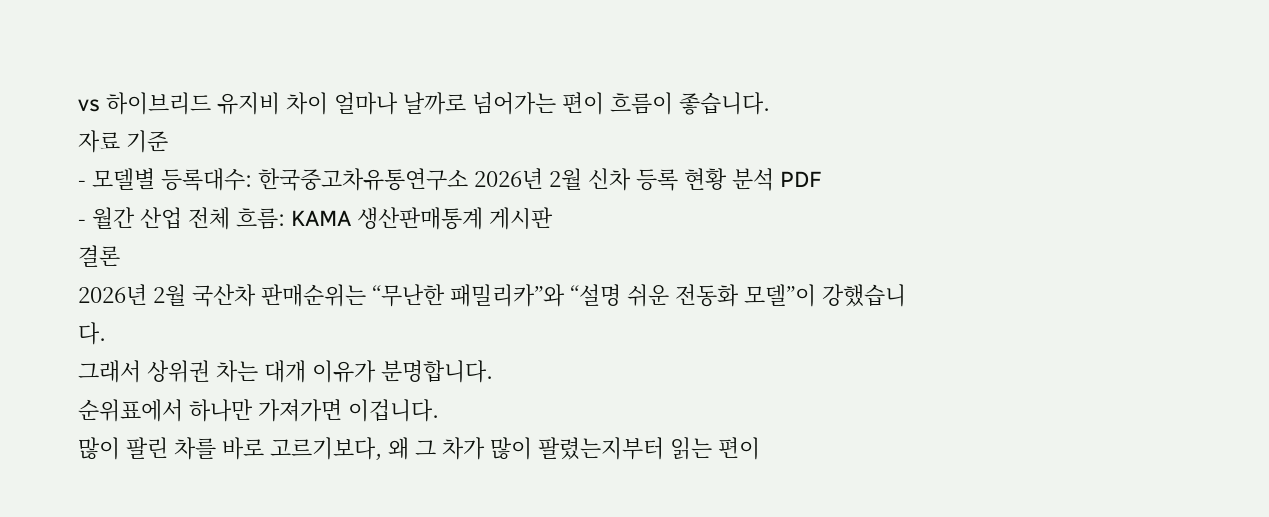vs 하이브리드 유지비 차이 얼마나 날까로 넘어가는 편이 흐름이 좋습니다.
자료 기준
- 모델별 등록대수: 한국중고차유통연구소 2026년 2월 신차 등록 현황 분석 PDF
- 월간 산업 전체 흐름: KAMA 생산판매통계 게시판
결론
2026년 2월 국산차 판매순위는 “무난한 패밀리카”와 “설명 쉬운 전동화 모델”이 강했습니다.
그래서 상위권 차는 대개 이유가 분명합니다.
순위표에서 하나만 가져가면 이겁니다.
많이 팔린 차를 바로 고르기보다, 왜 그 차가 많이 팔렸는지부터 읽는 편이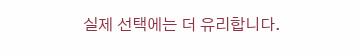실제 선택에는 더 유리합니다.